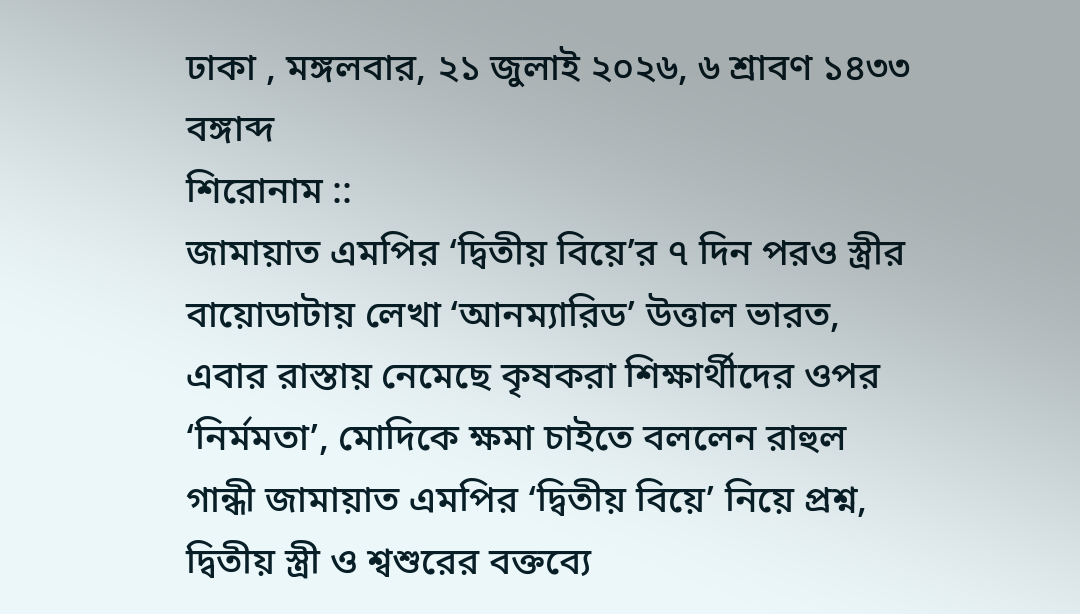ঢাকা , মঙ্গলবার, ২১ জুলাই ২০২৬, ৬ শ্রাবণ ১৪৩৩ বঙ্গাব্দ
শিরোনাম ::
জামায়াত এমপির ‘দ্বিতীয় বিয়ে’র ৭ দিন পরও স্ত্রীর বায়োডাটায় লেখা ‌‘আনম্যারিড’ উত্তাল ভারত, এবার রাস্তায় নেমেছে কৃষকরা শিক্ষার্থীদের ওপর ‘নির্মমতা’, মোদিকে ক্ষমা চাইতে বললেন রাহুল গান্ধী জামায়াত এমপির ‘দ্বিতীয় বিয়ে’ নিয়ে প্রশ্ন, দ্বিতীয় স্ত্রী ও শ্বশুরের বক্তব্যে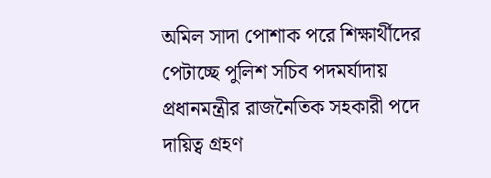অমিল সাদা পোশাক পরে শিক্ষার্থীদের পেটাচ্ছে পুলিশ সচিব পদমর্যাদায় প্রধানমন্ত্রীর রাজনৈতিক সহকারী পদে দায়িত্ব গ্রহণ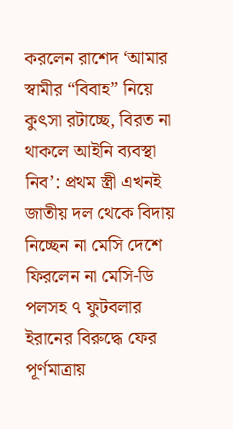করলেন রাশেদ ‘আমার স্বামীর “বিবাহ” নিয়ে কুৎসা রটাচ্ছে, বিরত না থাকলে আইনি ব্যবস্থা নিব’: প্রথম স্ত্রী এখনই জাতীয় দল থেকে বিদায় নিচ্ছেন না মেসি দেশে ফিরলেন না মেসি-ডি পলসহ ৭ ফুটবলার ইরানের বিরুদ্ধে ফের পূর্ণমাত্রায়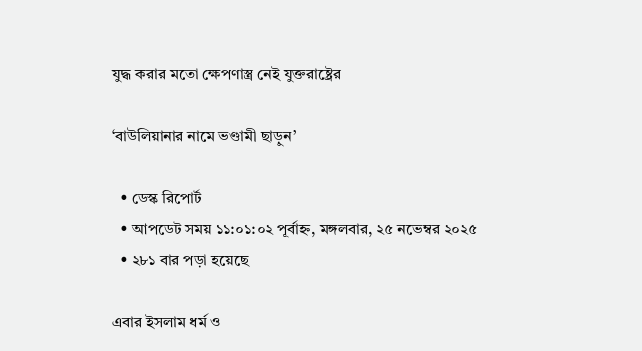যুদ্ধ করার মতো ক্ষেপণাস্ত্র নেই যুক্তরাষ্ট্রের

‘বাউলিয়ানার নামে ভণ্ডামী ছাড়ুন’

  • ডেস্ক রিপোর্ট
  • আপডেট সময় ১১:০১:০২ পূর্বাহ্ন, মঙ্গলবার, ২৫ নভেম্বর ২০২৫
  • ২৮১ বার পড়া হয়েছে

এবার ইসলাম ধর্ম ও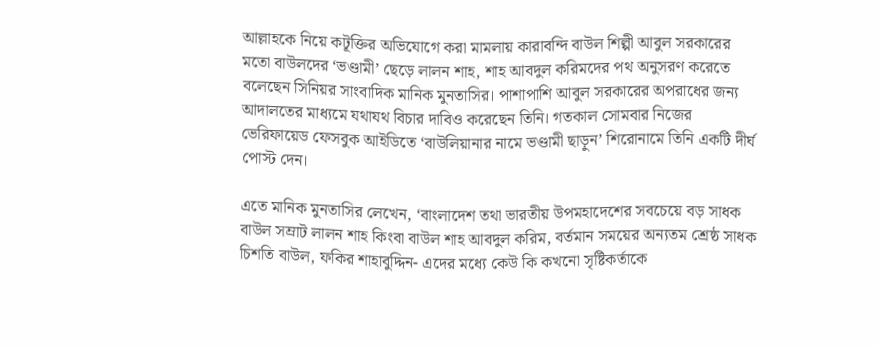আল্লাহকে নিয়ে কটূক্তির অভিযোগে করা মামলায় কারাবন্দি বাউল শিল্পী আবুল সরকারের মতো বাউলদের ‘ভণ্ডামী’ ছেড়ে লালন শাহ, শাহ আবদুল করিমদের পথ অনুসরণ করেতে বলেছেন সিনিয়র সাংবাদিক মানিক মুনতাসির। পাশাপাশি আবুল সরকারের অপরাধের জন্য আদালতের মাধ্যমে যথাযথ বিচার দাবিও করেছেন তিনি। গতকাল সোমবার নিজের ভেরিফায়েড ফেসবুক আইডিতে ‘বাউলিয়ানার নামে ভণ্ডামী ছাড়ুন’ শিরোনামে তিনি একটি দীর্ঘ পোস্ট দেন।

এতে মানিক মুনতাসির লেখেন, ‘বাংলাদেশ তথা ভারতীয় উপমহাদেশের সবচেয়ে বড় সাধক বাউল সম্রাট লালন শাহ কিংবা বাউল শাহ আবদুল করিম, বর্তমান সময়ের অন্যতম শ্রেষ্ঠ সাধক চিশতি বাউল, ফকির শাহাবুদ্দিন- এদের মধ্যে কেউ কি কখনো সৃষ্টিকর্তাকে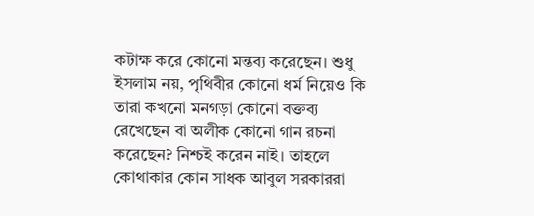কটাক্ষ করে কোনো মন্তব্য করেছেন। শুধু ইসলাম নয়, পৃথিবীর কোনো ধর্ম নিয়েও কি তারা কখনো মনগড়া কোনো বক্তব্য রেখেছেন বা অলীক কোনো গান রচনা করেছেন? নিশ্চই করেন নাই। তাহলে কোথাকার কোন সাধক আবুল সরকাররা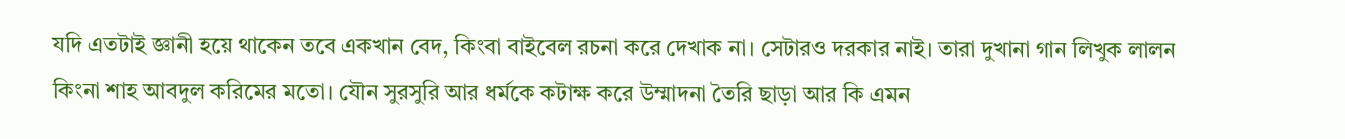যদি এতটাই জ্ঞানী হয়ে থাকেন তবে একখান বেদ, কিংবা বাইবেল রচনা করে দেখাক না। সেটারও দরকার নাই। তারা দুখানা গান লিখুক লালন কিংনা শাহ আবদুল করিমের মতো। যৌন সুরসুরি আর ধর্মকে কটাক্ষ করে উম্মাদনা তৈরি ছাড়া আর কি এমন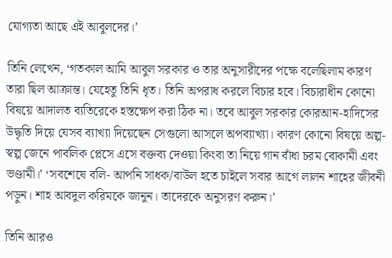যোগ্যতা আছে এই আবুলদের।’

তিনি লেখেন, ‘গতকাল আমি আবুল সরকার ও তার অনুসারীদের পক্ষে বলেছিলাম কারণ তারা ছিল আক্রান্ত। যেহেতু তিনি ধৃত। তিনি অপরাধ করলে বিচার হবে। বিচারাধীন কোনো বিষয়ে আদালত ব্যতিরেকে হস্তক্ষেপ করা ঠিক না। তবে আবুল সরকার কোরআন-হাদিসের উদ্ধৃতি দিয়ে যেসব ব্যাখ্যা দিয়েছেন সেগুলো আসলে অপব্যাখ্যা। কারণ কোনো বিষয়ে অল্প-স্বল্প জেনে পাবলিক প্লেসে এসে বক্তব্য দেওয়া কিংবা তা নিয়ে গান বাঁধা চরম বোকামী এবং ভণ্ডামী।’ ‘সবশেষে বলি- আপনি সাধক/বাউল হতে চাইলে সবার আগে লালন শাহের জীবনী পড়ুন। শাহ আবদুল করিমকে জানুন। তাদেরকে অনুসরণ করুন।’

তিনি আরও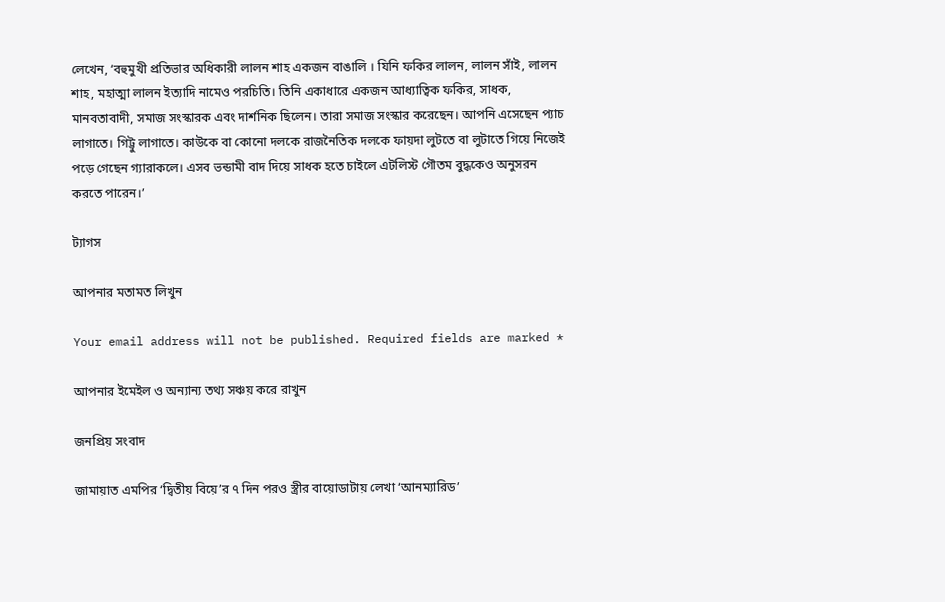লেখেন, ‘বহুমুখী প্রতিভার অধিকারী লালন শাহ একজন বাঙালি । যিনি ফকির লালন, লালন সাঁই, লালন শাহ, মহাত্মা লালন ইত্যাদি নামেও পরচিতি। তিনি একাধারে একজন আধ্যাত্বিক ফকির, সাধক, মানবতাবাদী, সমাজ সংস্কারক এবং দার্শনিক ছিলেন। তারা সমাজ সংস্কার করেছেন। আপনি এসেছেন প্যাচ লাগাতে। গিট্টু লাগাতে। কাউকে বা কোনো দলকে রাজনৈতিক দলকে ফায়দা লুটতে বা লুটাতে গিয়ে নিজেই পড়ে গেছেন গ্যারাকলে। এসব ভন্ডামী বাদ দিয়ে সাধক হতে চাইলে এটলিস্ট গৌতম বুদ্ধকেও অনুসরন করতে পারেন।’

ট্যাগস

আপনার মতামত লিখুন

Your email address will not be published. Required fields are marked *

আপনার ইমেইল ও অন্যান্য তথ্য সঞ্চয় করে রাখুন

জনপ্রিয় সংবাদ

জামায়াত এমপির ‘দ্বিতীয় বিয়ে’র ৭ দিন পরও স্ত্রীর বায়োডাটায় লেখা ‌‘আনম্যারিড’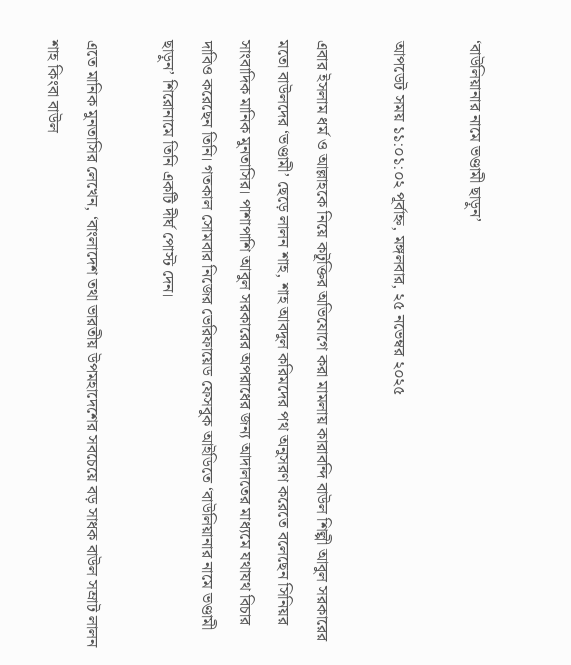‘বাউলিয়ানার নামে ভণ্ডামী ছাড়ুন’

আপডেট সময় ১১:০১:০২ পূর্বাহ্ন, মঙ্গলবার, ২৫ নভেম্বর ২০২৫

এবার ইসলাম ধর্ম ও আল্লাহকে নিয়ে কটূক্তির অভিযোগে করা মামলায় কারাবন্দি বাউল শিল্পী আবুল সরকারের মতো বাউলদের ‘ভণ্ডামী’ ছেড়ে লালন শাহ, শাহ আবদুল করিমদের পথ অনুসরণ করেতে বলেছেন সিনিয়র সাংবাদিক মানিক মুনতাসির। পাশাপাশি আবুল সরকারের অপরাধের জন্য আদালতের মাধ্যমে যথাযথ বিচার দাবিও করেছেন তিনি। গতকাল সোমবার নিজের ভেরিফায়েড ফেসবুক আইডিতে ‘বাউলিয়ানার নামে ভণ্ডামী ছাড়ুন’ শিরোনামে তিনি একটি দীর্ঘ পোস্ট দেন।

এতে মানিক মুনতাসির লেখেন, ‘বাংলাদেশ তথা ভারতীয় উপমহাদেশের সবচেয়ে বড় সাধক বাউল সম্রাট লালন শাহ কিংবা বাউল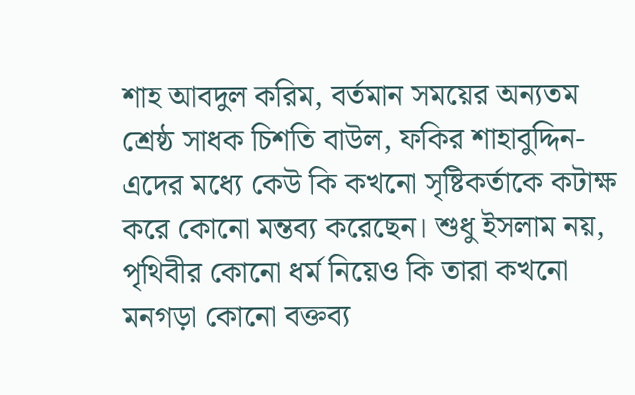শাহ আবদুল করিম, বর্তমান সময়ের অন্যতম শ্রেষ্ঠ সাধক চিশতি বাউল, ফকির শাহাবুদ্দিন- এদের মধ্যে কেউ কি কখনো সৃষ্টিকর্তাকে কটাক্ষ করে কোনো মন্তব্য করেছেন। শুধু ইসলাম নয়, পৃথিবীর কোনো ধর্ম নিয়েও কি তারা কখনো মনগড়া কোনো বক্তব্য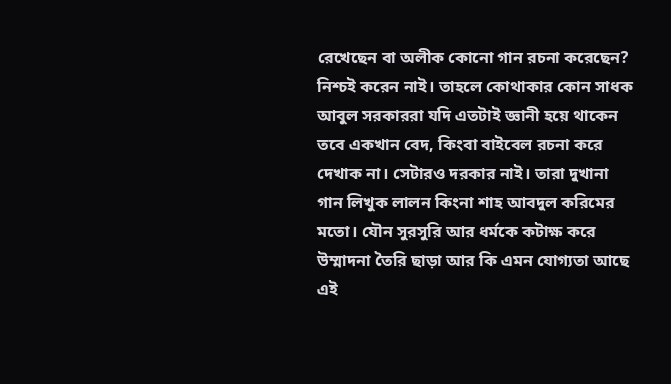রেখেছেন বা অলীক কোনো গান রচনা করেছেন? নিশ্চই করেন নাই। তাহলে কোথাকার কোন সাধক আবুল সরকাররা যদি এতটাই জ্ঞানী হয়ে থাকেন তবে একখান বেদ, কিংবা বাইবেল রচনা করে দেখাক না। সেটারও দরকার নাই। তারা দুখানা গান লিখুক লালন কিংনা শাহ আবদুল করিমের মতো। যৌন সুরসুরি আর ধর্মকে কটাক্ষ করে উম্মাদনা তৈরি ছাড়া আর কি এমন যোগ্যতা আছে এই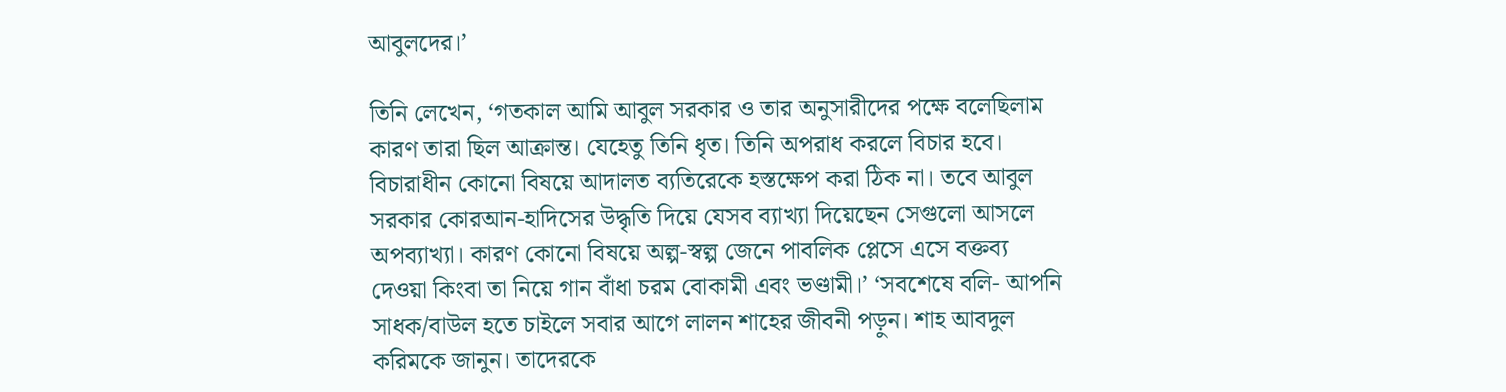আবুলদের।’

তিনি লেখেন, ‘গতকাল আমি আবুল সরকার ও তার অনুসারীদের পক্ষে বলেছিলাম কারণ তারা ছিল আক্রান্ত। যেহেতু তিনি ধৃত। তিনি অপরাধ করলে বিচার হবে। বিচারাধীন কোনো বিষয়ে আদালত ব্যতিরেকে হস্তক্ষেপ করা ঠিক না। তবে আবুল সরকার কোরআন-হাদিসের উদ্ধৃতি দিয়ে যেসব ব্যাখ্যা দিয়েছেন সেগুলো আসলে অপব্যাখ্যা। কারণ কোনো বিষয়ে অল্প-স্বল্প জেনে পাবলিক প্লেসে এসে বক্তব্য দেওয়া কিংবা তা নিয়ে গান বাঁধা চরম বোকামী এবং ভণ্ডামী।’ ‘সবশেষে বলি- আপনি সাধক/বাউল হতে চাইলে সবার আগে লালন শাহের জীবনী পড়ুন। শাহ আবদুল করিমকে জানুন। তাদেরকে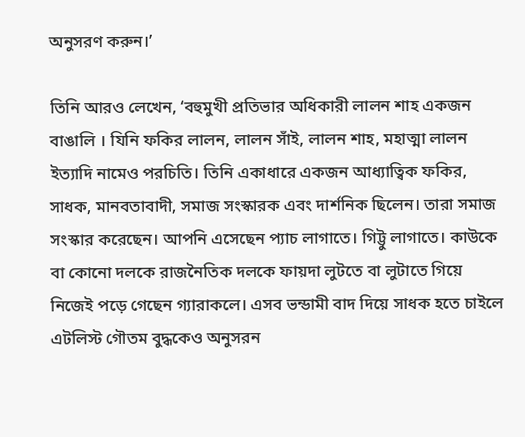অনুসরণ করুন।’

তিনি আরও লেখেন, ‘বহুমুখী প্রতিভার অধিকারী লালন শাহ একজন বাঙালি । যিনি ফকির লালন, লালন সাঁই, লালন শাহ, মহাত্মা লালন ইত্যাদি নামেও পরচিতি। তিনি একাধারে একজন আধ্যাত্বিক ফকির, সাধক, মানবতাবাদী, সমাজ সংস্কারক এবং দার্শনিক ছিলেন। তারা সমাজ সংস্কার করেছেন। আপনি এসেছেন প্যাচ লাগাতে। গিট্টু লাগাতে। কাউকে বা কোনো দলকে রাজনৈতিক দলকে ফায়দা লুটতে বা লুটাতে গিয়ে নিজেই পড়ে গেছেন গ্যারাকলে। এসব ভন্ডামী বাদ দিয়ে সাধক হতে চাইলে এটলিস্ট গৌতম বুদ্ধকেও অনুসরন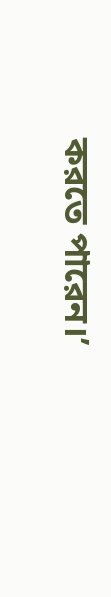করতে পারেন।’